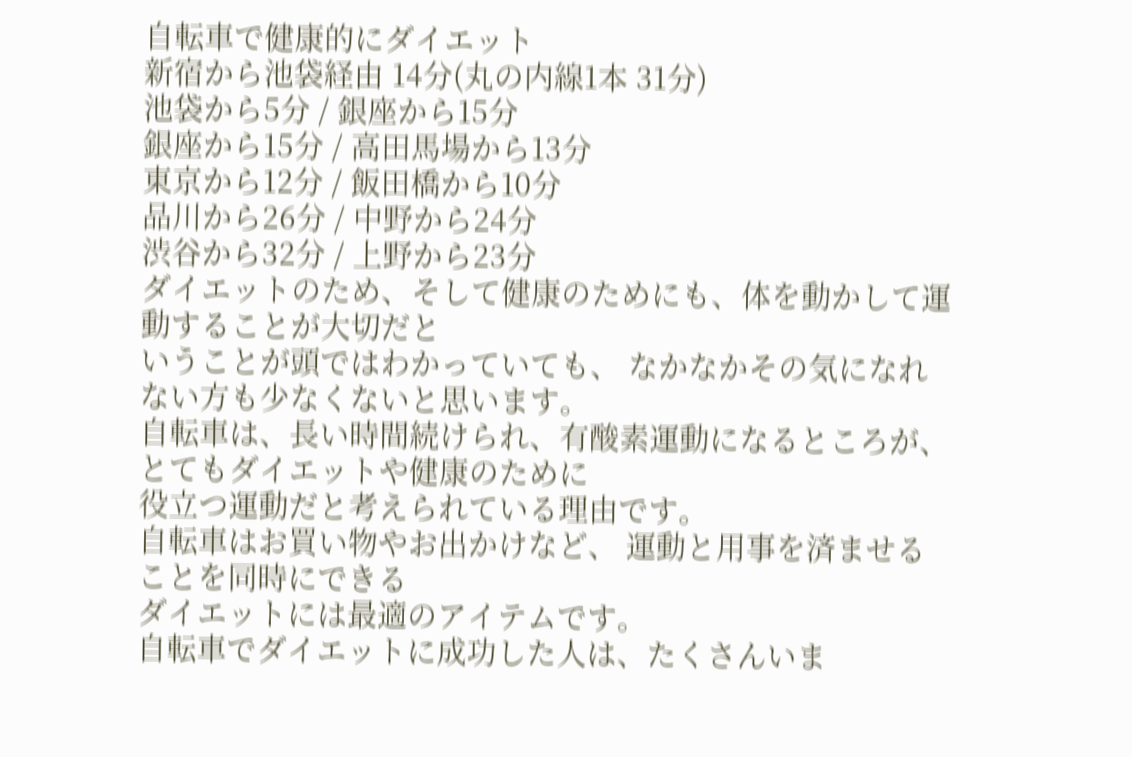自転車で健康的にダイエット
新宿から池袋経由 14分(丸の内線1本 31分)
池袋から5分 / 銀座から15分
銀座から15分 / 高田馬場から13分
東京から12分 / 飯田橋から10分
品川から26分 / 中野から24分
渋谷から32分 / 上野から23分
ダイエットのため、そして健康のためにも、体を動かして運動することが大切だと
いうことが頭ではわかっていても、 なかなかその気になれない方も少なくないと思います。
自転車は、長い時間続けられ、有酸素運動になるところが、 とてもダイエットや健康のために
役立つ運動だと考えられている理由です。
自転車はお買い物やお出かけなど、 運動と用事を済ませることを同時にできる
ダイエットには最適のアイテムです。
自転車でダイエットに成功した人は、たくさんいま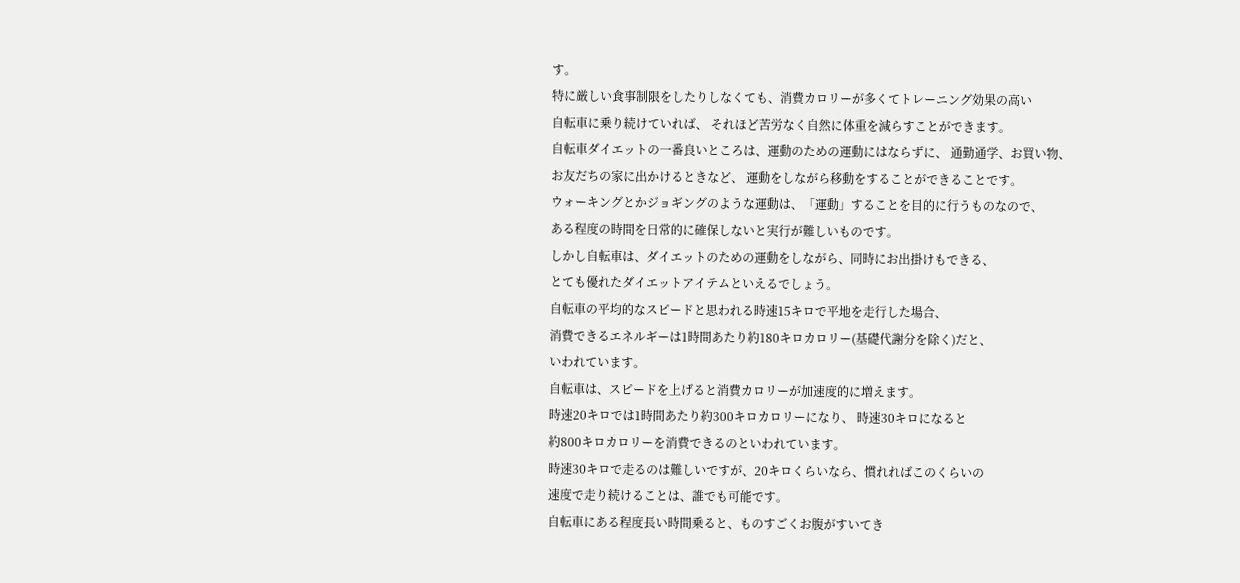す。
特に厳しい食事制限をしたりしなくても、消費カロリーが多くてトレーニング効果の高い
自転車に乗り続けていれば、 それほど苦労なく自然に体重を減らすことができます。
自転車ダイエットの一番良いところは、運動のための運動にはならずに、 通勤通学、お買い物、
お友だちの家に出かけるときなど、 運動をしながら移動をすることができることです。
ウォーキングとかジョギングのような運動は、「運動」することを目的に行うものなので、
ある程度の時間を日常的に確保しないと実行が難しいものです。
しかし自転車は、ダイエットのための運動をしながら、同時にお出掛けもできる、
とても優れたダイエットアイテムといえるでしょう。
自転車の平均的なスピードと思われる時速15キロで平地を走行した場合、
消費できるエネルギーは1時間あたり約180キロカロリー(基礎代謝分を除く)だと、
いわれています。
自転車は、スピードを上げると消費カロリーが加速度的に増えます。
時速20キロでは1時間あたり約300キロカロリーになり、 時速30キロになると
約800キロカロリーを消費できるのといわれています。
時速30キロで走るのは難しいですが、20キロくらいなら、慣れればこのくらいの
速度で走り続けることは、誰でも可能です。
自転車にある程度長い時間乗ると、ものすごくお腹がすいてき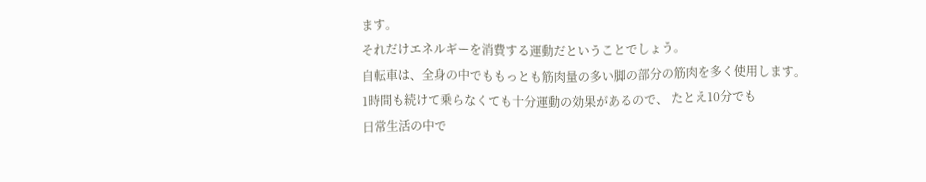ます。
それだけエネルギーを消費する運動だということでしょう。
自転車は、全身の中でももっとも筋肉量の多い脚の部分の筋肉を多く使用します。
1時間も続けて乗らなくても十分運動の効果があるので、 たとえ10分でも
日常生活の中で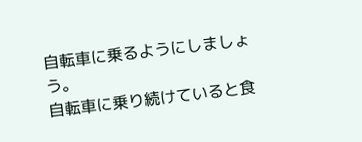自転車に乗るようにしましょう。
自転車に乗り続けていると食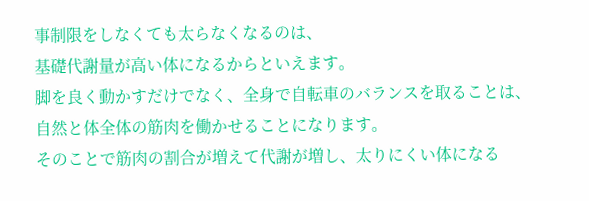事制限をしなくても太らなくなるのは、
基礎代謝量が高い体になるからといえます。
脚を良く動かすだけでなく、全身で自転車のバランスを取ることは、
自然と体全体の筋肉を働かせることになります。
そのことで筋肉の割合が増えて代謝が増し、太りにくい体になる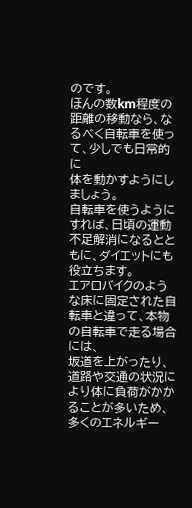のです。
ほんの数km程度の距離の移動なら、なるべく自転車を使って、少しでも日常的に
体を動かすようにしましょう。
自転車を使うようにすれば、日頃の運動不足解消になるとともに、ダイエットにも役立ちます。
エアロバイクのような床に固定された自転車と違って、本物の自転車で走る場合には、
坂道を上がったり、道路や交通の状況により体に負荷がかかることが多いため、
多くのエネルギー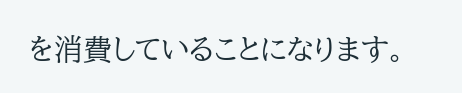を消費していることになります。